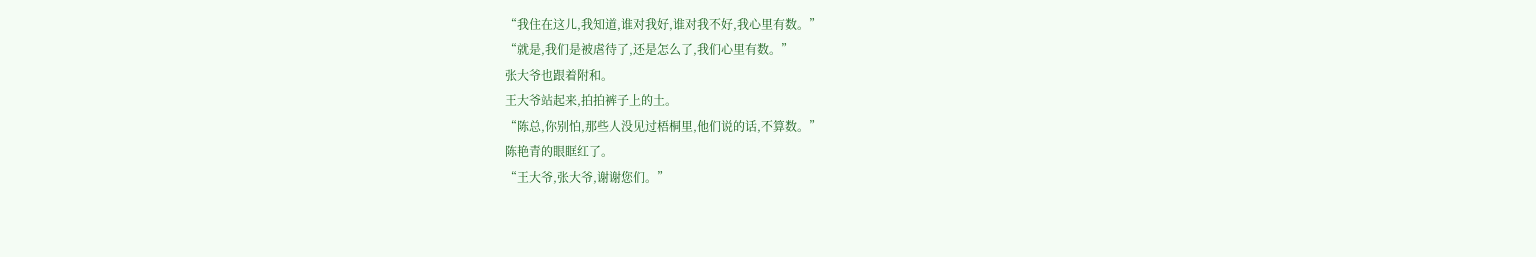“我住在这儿,我知道,谁对我好,谁对我不好,我心里有数。”
“就是,我们是被虐待了,还是怎么了,我们心里有数。”
张大爷也跟着附和。
王大爷站起来,拍拍裤子上的土。
“陈总,你别怕,那些人没见过梧桐里,他们说的话,不算数。”
陈艳青的眼眶红了。
“王大爷,张大爷,谢谢您们。”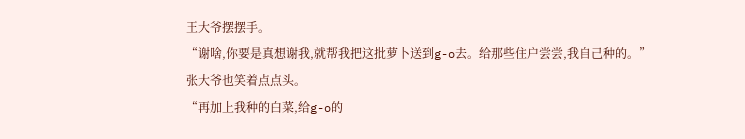王大爷摆摆手。
“谢啥,你要是真想谢我,就帮我把这批萝卜送到g-o去。给那些住户尝尝,我自己种的。”
张大爷也笑着点点头。
“再加上我种的白菜,给g-o的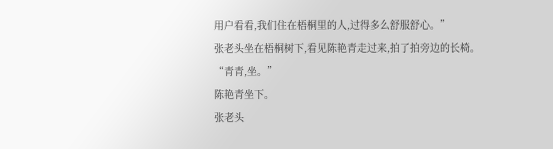用户看看,我们住在梧桐里的人,过得多么舒服舒心。”
张老头坐在梧桐树下,看见陈艳青走过来,拍了拍旁边的长椅。
“青青,坐。”
陈艳青坐下。
张老头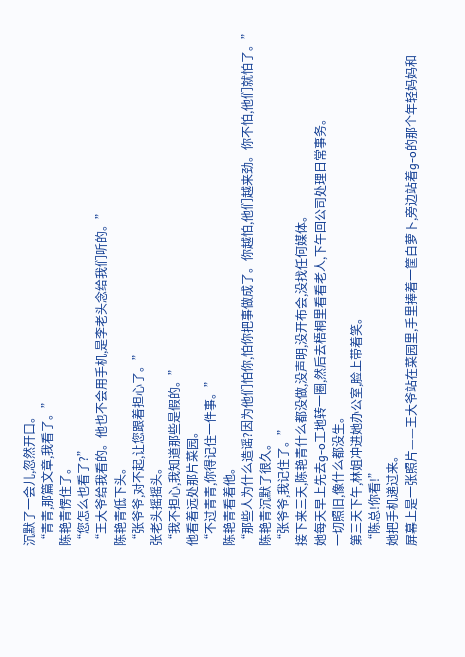沉默了一会儿,忽然开口。
“青青,那篇文章,我看了。”
陈艳青愣住了。
“您怎么也看了?”
“王大爷给我看的。他也不会用手机,是李老头念给我们听的。”
陈艳青低下头。
“张爷爷,对不起,让您跟着担心了。”
张老头摇摇头。
“我不担心,我知道那些是假的。”
他看着远处那片菜园。
“不过青青,你得记住一件事。”
陈艳青看着他。
“那些人为什么造谣?因为他们怕你,怕你把事做成了。你越怕,他们越来劲。你不怕,他们就怕了。”
陈艳青沉默了很久。
“张爷爷,我记住了。”
接下来三天,陈艳青什么都没做,没声明,没开布会,没找任何媒体。
她每天早上先去g-o工地转一圈,然后去梧桐里看看老人,下午回公司处理日常事务。
一切照旧,像什么都没生。
第三天下午,林姐冲进她办公室,脸上带着笑。
“陈总!你看!”
她把手机递过来。
屏幕上是一张照片——王大爷站在菜园里,手里捧着一筐白萝卜,旁边站着g-o的那个年轻妈妈和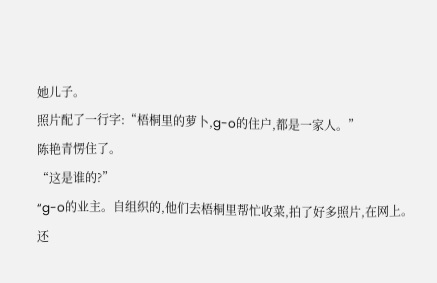她儿子。
照片配了一行字:“梧桐里的萝卜,g-o的住户,都是一家人。”
陈艳青愣住了。
“这是谁的?”
“g-o的业主。自组织的,他们去梧桐里帮忙收菜,拍了好多照片,在网上。
还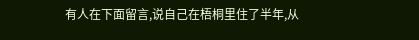有人在下面留言,说自己在梧桐里住了半年,从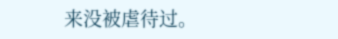来没被虐待过。